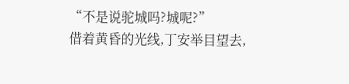“不是说驼城吗?城呢?”
借着黄昏的光线,丁安举目望去,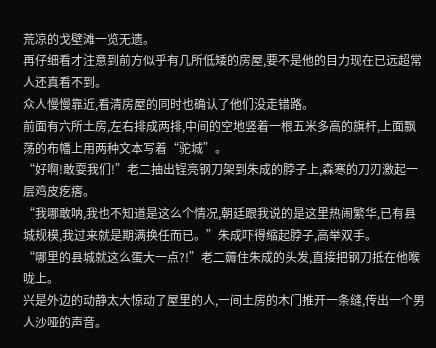荒凉的戈壁滩一览无遗。
再仔细看才注意到前方似乎有几所低矮的房屋,要不是他的目力现在已远超常人还真看不到。
众人慢慢靠近,看清房屋的同时也确认了他们没走错路。
前面有六所土房,左右排成两排,中间的空地竖着一根五米多高的旗杆,上面飘荡的布幡上用两种文本写着“驼城”。
“好啊!敢耍我们!”老二抽出锃亮钢刀架到朱成的脖子上,森寒的刀刃激起一层鸡皮疙瘩。
“我哪敢呐,我也不知道是这么个情况,朝廷跟我说的是这里热闹繁华,已有县城规模,我过来就是期满换任而已。”朱成吓得缩起脖子,高举双手。
“哪里的县城就这么蛋大一点?!”老二薅住朱成的头发,直接把钢刀抵在他喉咙上。
兴是外边的动静太大惊动了屋里的人,一间土房的木门推开一条缝,传出一个男人沙哑的声音。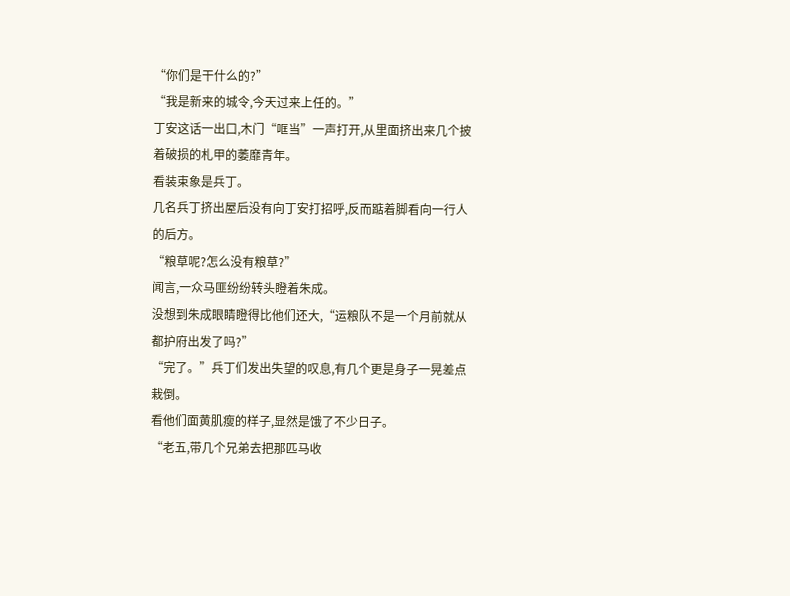“你们是干什么的?”
“我是新来的城令,今天过来上任的。”
丁安这话一出口,木门“哐当”一声打开,从里面挤出来几个披着破损的札甲的萎靡青年。
看装束象是兵丁。
几名兵丁挤出屋后没有向丁安打招呼,反而踮着脚看向一行人的后方。
“粮草呢?怎么没有粮草?”
闻言,一众马匪纷纷转头瞪着朱成。
没想到朱成眼睛瞪得比他们还大,“运粮队不是一个月前就从都护府出发了吗?”
“完了。”兵丁们发出失望的叹息,有几个更是身子一晃差点栽倒。
看他们面黄肌瘦的样子,显然是饿了不少日子。
“老五,带几个兄弟去把那匹马收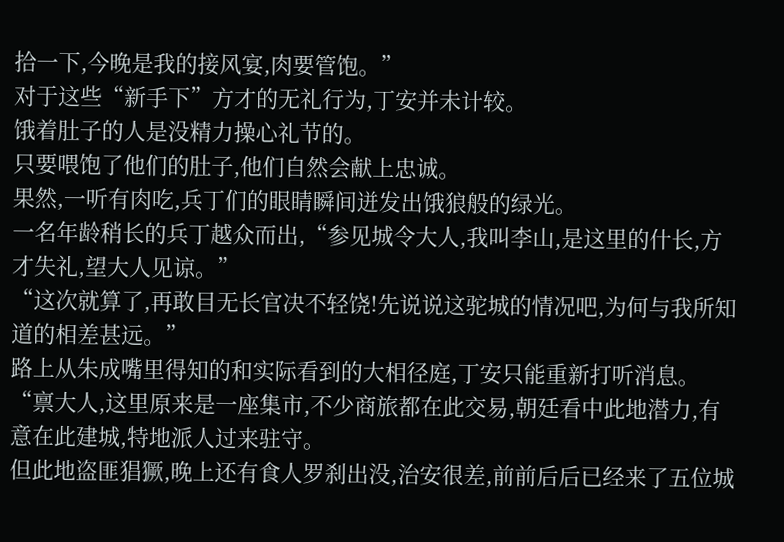拾一下,今晚是我的接风宴,肉要管饱。”
对于这些“新手下”方才的无礼行为,丁安并未计较。
饿着肚子的人是没精力操心礼节的。
只要喂饱了他们的肚子,他们自然会献上忠诚。
果然,一听有肉吃,兵丁们的眼睛瞬间迸发出饿狼般的绿光。
一名年龄稍长的兵丁越众而出,“参见城令大人,我叫李山,是这里的什长,方才失礼,望大人见谅。”
“这次就算了,再敢目无长官决不轻饶!先说说这驼城的情况吧,为何与我所知道的相差甚远。”
路上从朱成嘴里得知的和实际看到的大相径庭,丁安只能重新打听消息。
“禀大人,这里原来是一座集市,不少商旅都在此交易,朝廷看中此地潜力,有意在此建城,特地派人过来驻守。
但此地盗匪猖獗,晚上还有食人罗刹出没,治安很差,前前后后已经来了五位城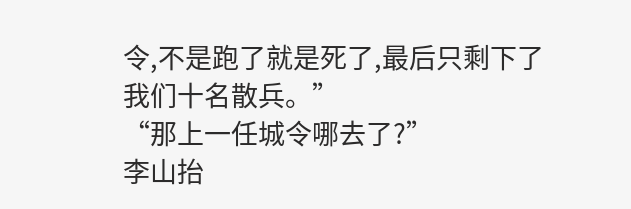令,不是跑了就是死了,最后只剩下了我们十名散兵。”
“那上一任城令哪去了?”
李山抬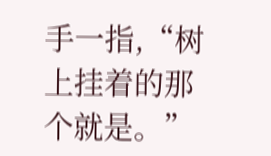手一指,“树上挂着的那个就是。”